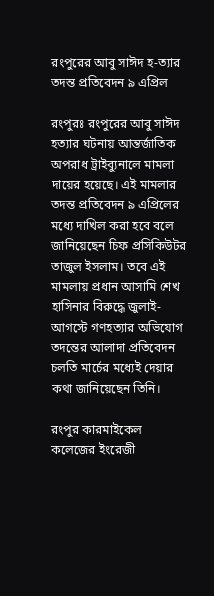রংপুরের আবু সাঈদ হ-ত্যার তদন্ত প্রতিবেদন ৯ এপ্রিল

রংপুরঃ রংপুরের আবু সাঈদ হত্যার ঘটনায় আন্তর্জাতিক অপরাধ ট্রাইব্যুনালে মামলা দায়ের হয়েছে। এই মামলার তদন্ত প্রতিবেদন ৯ এপ্রিলের মধ্যে দাখিল করা হবে বলে জানিয়েছেন চিফ প্রসিকিউটর তাজুল ইসলাম। তবে এই মামলায় প্রধান আসামি শেখ হাসিনার বিরুদ্ধে জুলাই-আগস্টে গণহত্যার অভিযোগ তদন্তের আলাদা প্রতিবেদন চলতি মার্চের মধ্যেই দেয়ার কথা জানিয়েছেন তিনি।

রংপুর কারমাইকেল কলেজের ইংরেজী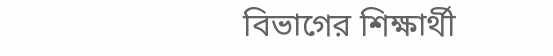বিভাগের শিক্ষার্থী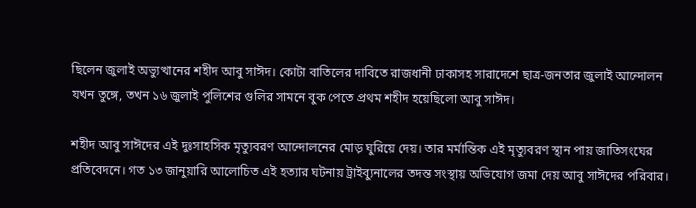ছিলেন জুলাই অভ্যুত্থানের শহীদ আবু সাঈদ। কোটা বাতিলের দাবিতে রাজধানী ঢাকাসহ সারাদেশে ছাত্র-জনতার জুলাই আন্দোলন যখন তুঙ্গে, তখন ১৬ জুলাই পুলিশের গুলির সামনে বুক পেতে প্রথম শহীদ হয়েছিলো আবু সাঈদ।

শহীদ আবু সাঈদের এই দুঃসাহসিক মৃত্যুবরণ আন্দোলনের মোড় ঘুরিয়ে দেয়। তার মর্মান্তিক এই মৃত্যুবরণ স্থান পায় জাতিসংঘের প্রতিবেদনে। গত ১৩ জানুয়ারি আলোচিত এই হত্যার ঘটনায় ট্রাইব্যুনালের তদন্ত সংস্থায় অভিযোগ জমা দেয় আবু সাঈদের পরিবার।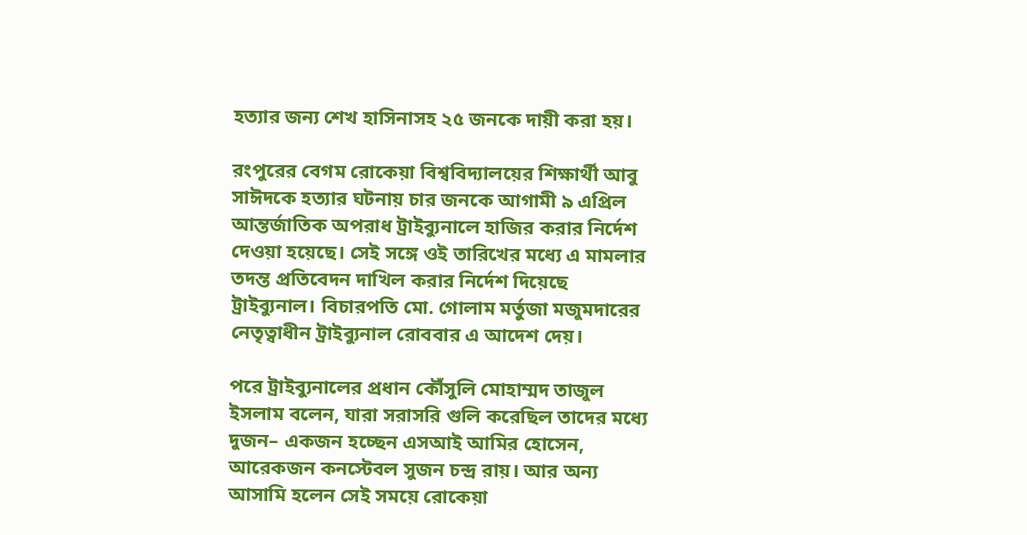হত্যার জন্য শেখ হাসিনাসহ ২৫ জনকে দায়ী করা হয়।

রংপুরের বেগম রোকেয়া বিশ্ববিদ্যালয়ের শিক্ষার্থী আবু সাঈদকে হত্যার ঘটনায় চার জনকে আগামী ৯ এপ্রিল আন্তর্জাতিক অপরাধ ট্রাইব্যুনালে হাজির করার নির্দেশ দেওয়া হয়েছে। সেই সঙ্গে ওই তারিখের মধ্যে এ মামলার তদন্ত প্রতিবেদন দাখিল করার নির্দেশ দিয়েছে ট্রাইব্যুনাল। বিচারপতি মো. গোলাম মর্তুজা মজুমদারের নেতৃত্বাধীন ট্রাইব্যুনাল রোববার এ আদেশ দেয়।

পরে ট্রাইব্যুনালের প্রধান কৌঁসুলি মোহাম্মদ তাজুল ইসলাম বলেন, যারা সরাসরি গুলি করেছিল তাদের মধ্যে দুজন– একজন হচ্ছেন এসআই আমির হোসেন, আরেকজন কনস্টেবল সুজন চন্দ্র রায়। আর অন্য আসামি হলেন সেই সময়ে রোকেয়া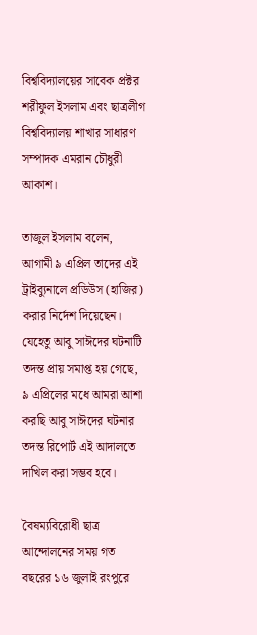বিশ্ববিদ্যালয়ের সাবেক প্রক্টর শরীফুল ইসলাম এবং ছাত্রলীগ বিশ্ববিদ্যালয় শাখার সাধারণ সম্পাদক এমরান চৌধুরী আকাশ।

তাজুল ইসলাম বলেন, আগামী ৯ এপ্রিল তাদের এই ট্রাইব্যুনালে প্রডিউস (হাজির) করার নির্দেশ দিয়েছেন। যেহেতু আবু সাঈদের ঘটনাটি তদন্ত প্রায় সমাপ্ত হয় গেছে, ৯ এপ্রিলের মধে আমরা আশা করছি আবু সাঈদের ঘটনার তদন্ত রিপোর্ট এই আদালতে দাখিল করা সম্ভব হবে।

বৈষম্যবিরোধী ছাত্র আন্দোলনের সময় গত বছরের ১৬ জুলাই রংপুরে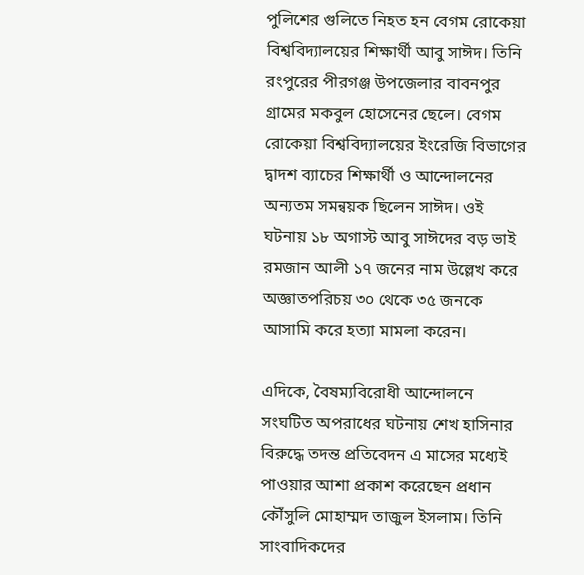পুলিশের গুলিতে নিহত হন বেগম রোকেয়া বিশ্ববিদ্যালয়ের শিক্ষার্থী আবু সাঈদ। তিনি রংপুরের পীরগঞ্জ উপজেলার বাবনপুর গ্রামের মকবুল হোসেনের ছেলে। বেগম রোকেয়া বিশ্ববিদ্যালয়ের ইংরেজি বিভাগের দ্বাদশ ব্যাচের শিক্ষার্থী ও আন্দোলনের অন্যতম সমন্বয়ক ছিলেন সাঈদ। ওই ঘটনায় ১৮ অগাস্ট আবু সাঈদের বড় ভাই রমজান আলী ১৭ জনের নাম উল্লেখ করে অজ্ঞাতপরিচয় ৩০ থেকে ৩৫ জনকে আসামি করে হত্যা মামলা করেন।

এদিকে, বৈষম্যবিরোধী আন্দোলনে সংঘটিত অপরাধের ঘটনায় শেখ হাসিনার বিরুদ্ধে তদন্ত প্রতিবেদন এ মাসের মধ্যেই পাওয়ার আশা প্রকাশ করেছেন প্রধান কৌঁসুলি মোহাম্মদ তাজুল ইসলাম। তিনি সাংবাদিকদের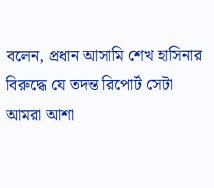বলেন, প্রধান আসামি শেখ হাসিনার বিরুদ্ধে যে তদন্ত রিপোর্ট সেটা আমরা আশা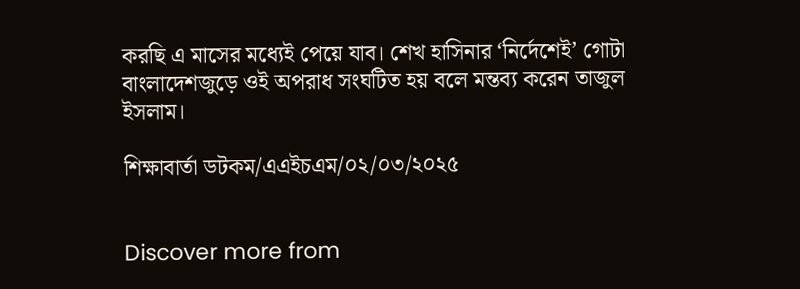করছি এ মাসের মধ্যেই পেয়ে যাব। শেখ হাসিনার ‘নির্দেশেই’ গোটা বাংলাদেশজুড়ে ওই অপরাধ সংঘটিত হয় বলে মন্তব্য করেন তাজুল ইসলাম।

শিক্ষাবার্তা ডটকম/এএইচএম/০২/০৩/২০২৫


Discover more from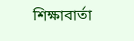শিক্ষাবার্তা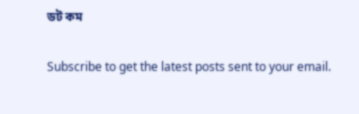ডট কম

Subscribe to get the latest posts sent to your email.